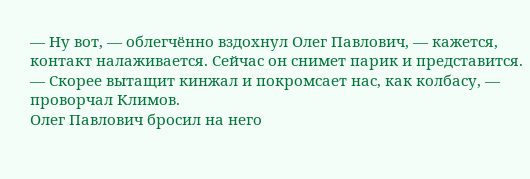— Ну вот, — облегчённо вздохнул Олег Павлович, — кажется, контакт налаживается. Сейчас он снимет парик и представится.
— Скорее вытащит кинжал и покромсает нас, как колбасу, — проворчал Климов.
Олег Павлович бросил на него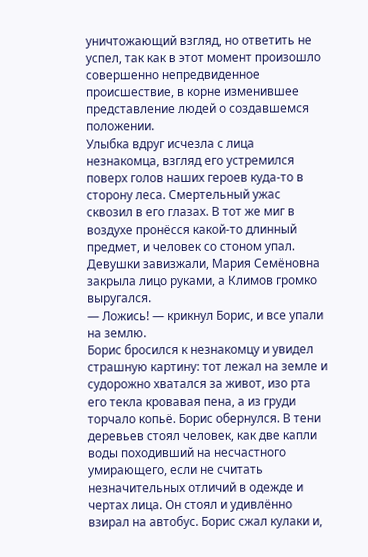уничтожающий взгляд, но ответить не успел, так как в этот момент произошло совершенно непредвиденное происшествие, в корне изменившее представление людей о создавшемся положении.
Улыбка вдруг исчезла с лица незнакомца, взгляд его устремился поверх голов наших героев куда-то в сторону леса. Смертельный ужас сквозил в его глазах. В тот же миг в воздухе пронёсся какой-то длинный предмет, и человек со стоном упал. Девушки завизжали, Мария Семёновна закрыла лицо руками, а Климов громко выругался.
— Ложись! — крикнул Борис, и все упали на землю.
Борис бросился к незнакомцу и увидел страшную картину: тот лежал на земле и судорожно хватался за живот, изо рта его текла кровавая пена, а из груди торчало копьё. Борис обернулся. В тени деревьев стоял человек, как две капли воды походивший на несчастного умирающего, если не считать незначительных отличий в одежде и чертах лица. Он стоял и удивлённо взирал на автобус. Борис сжал кулаки и,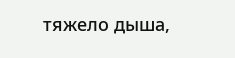тяжело дыша,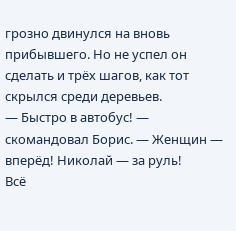грозно двинулся на вновь прибывшего. Но не успел он сделать и трёх шагов, как тот скрылся среди деревьев.
— Быстро в автобус! — скомандовал Борис. — Женщин — вперёд! Николай — за руль!
Всё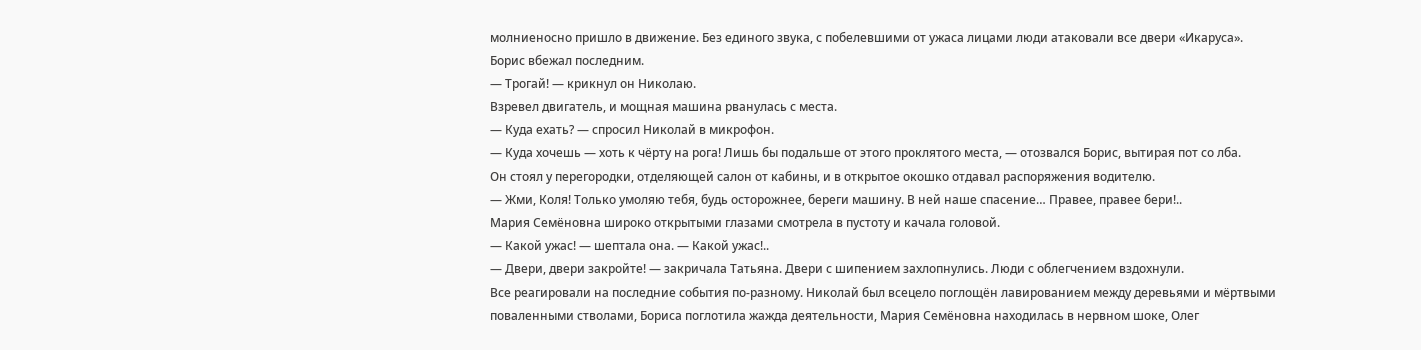молниеносно пришло в движение. Без единого звука, с побелевшими от ужаса лицами люди атаковали все двери «Икаруса». Борис вбежал последним.
— Трогай! — крикнул он Николаю.
Взревел двигатель, и мощная машина рванулась с места.
— Куда ехать? — спросил Николай в микрофон.
— Куда хочешь — хоть к чёрту на рога! Лишь бы подальше от этого проклятого места, — отозвался Борис, вытирая пот со лба.
Он стоял у перегородки, отделяющей салон от кабины, и в открытое окошко отдавал распоряжения водителю.
— Жми, Коля! Только умоляю тебя, будь осторожнее, береги машину. В ней наше спасение… Правее, правее бери!..
Мария Семёновна широко открытыми глазами смотрела в пустоту и качала головой.
— Какой ужас! — шептала она. — Какой ужас!..
— Двери, двери закройте! — закричала Татьяна. Двери с шипением захлопнулись. Люди с облегчением вздохнули.
Все реагировали на последние события по-разному. Николай был всецело поглощён лавированием между деревьями и мёртвыми поваленными стволами, Бориса поглотила жажда деятельности, Мария Семёновна находилась в нервном шоке, Олег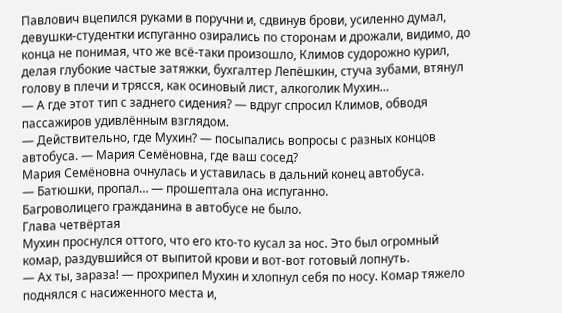Павлович вцепился руками в поручни и, сдвинув брови, усиленно думал, девушки-студентки испуганно озирались по сторонам и дрожали, видимо, до конца не понимая, что же всё-таки произошло, Климов судорожно курил, делая глубокие частые затяжки, бухгалтер Лепёшкин, стуча зубами, втянул голову в плечи и трясся, как осиновый лист, алкоголик Мухин…
— А где этот тип с заднего сидения? — вдруг спросил Климов, обводя пассажиров удивлённым взглядом.
— Действительно, где Мухин? — посыпались вопросы с разных концов автобуса. — Мария Семёновна, где ваш сосед?
Мария Семёновна очнулась и уставилась в дальний конец автобуса.
— Батюшки, пропал… — прошептала она испуганно.
Багроволицего гражданина в автобусе не было.
Глава четвёртая
Мухин проснулся оттого, что его кто-то кусал за нос. Это был огромный комар, раздувшийся от выпитой крови и вот-вот готовый лопнуть.
— Ах ты, зараза! — прохрипел Мухин и хлопнул себя по носу. Комар тяжело поднялся с насиженного места и,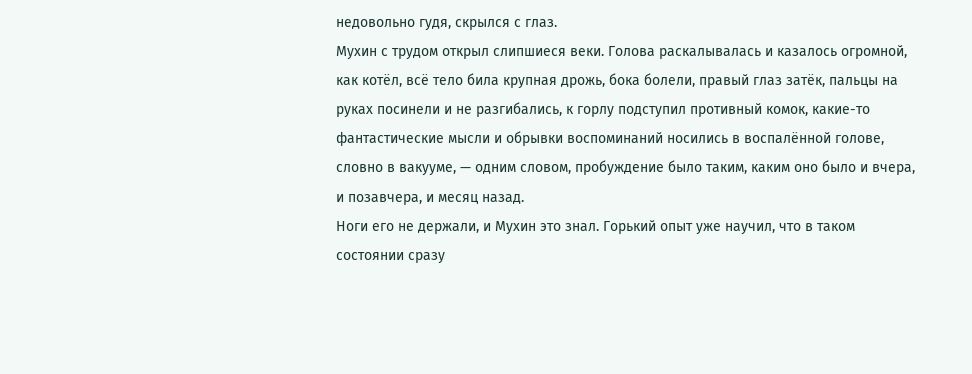недовольно гудя, скрылся с глаз.
Мухин с трудом открыл слипшиеся веки. Голова раскалывалась и казалось огромной, как котёл, всё тело била крупная дрожь, бока болели, правый глаз затёк, пальцы на руках посинели и не разгибались, к горлу подступил противный комок, какие-то фантастические мысли и обрывки воспоминаний носились в воспалённой голове, словно в вакууме, — одним словом, пробуждение было таким, каким оно было и вчера, и позавчера, и месяц назад.
Ноги его не держали, и Мухин это знал. Горький опыт уже научил, что в таком состоянии сразу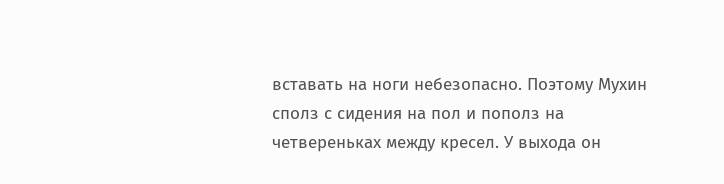вставать на ноги небезопасно. Поэтому Мухин сполз с сидения на пол и пополз на четвереньках между кресел. У выхода он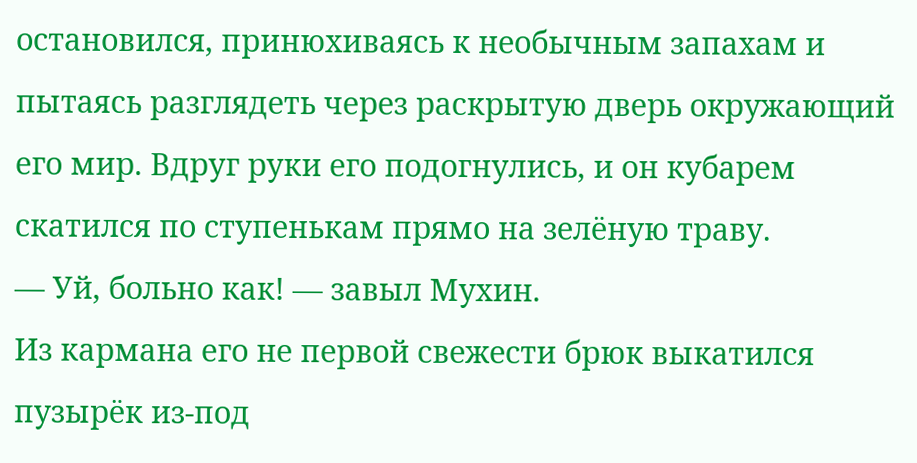остановился, принюхиваясь к необычным запахам и пытаясь разглядеть через раскрытую дверь окружающий его мир. Вдруг руки его подогнулись, и он кубарем скатился по ступенькам прямо на зелёную траву.
— Уй, больно как! — завыл Мухин.
Из кармана его не первой свежести брюк выкатился пузырёк из-под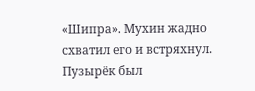«Шипра». Мухин жадно схватил его и встряхнул. Пузырёк был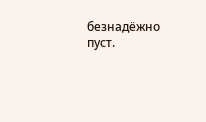безнадёжно пуст.